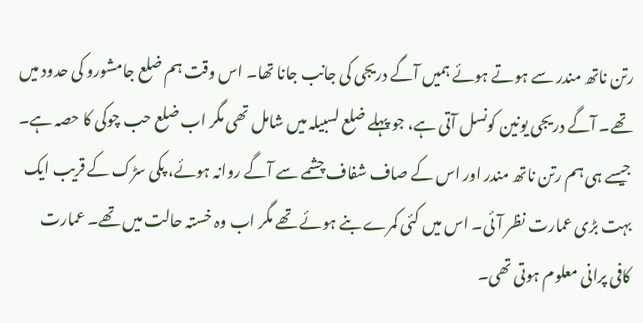رتن ناتھ مندر سے ہوتے ہوئے ہمیں آگے دریجی کی جانب جانا تھا۔ اس وقت ہم ضلع جامشورو کی حدود میں تھے۔ آگے دریجی یونین کونسل آتی ہے، جو پہلے ضلع لسبیلہ میں شامل تھی مگر اب ضلع حب چوکی کا حصہ ہے۔
جیسے ہی ہم رتن ناتھ مندر اور اس کے صاف شفاف چشمے سے آگے روانہ ہوئے، پکی سڑک کے قریب ایک بہت بڑی عمارت نظر آئی۔ اس میں کئی کمرے بنے ہوئے تھے مگر اب وہ خستہ حالت میں تھے۔ عمارت کافی پرانی معلوم ہوتی تھی۔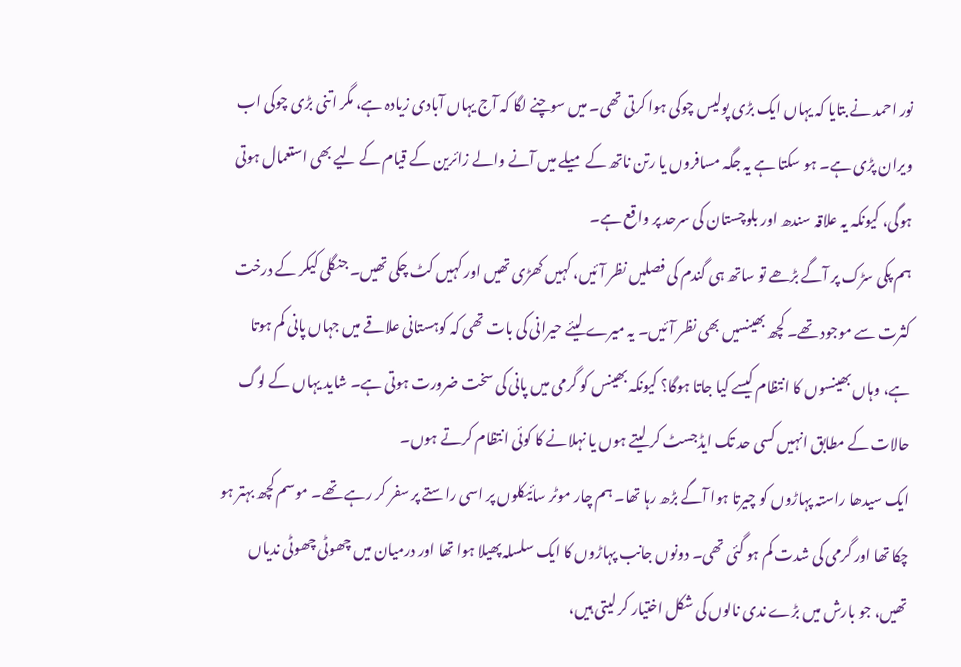نور احمد نے بتایا کہ یہاں ایک بڑی پولیس چوکی ہوا کرتی تھی۔ میں سوچنے لگا کہ آج یہاں آبادی زیادہ ہے، مگر اتنی بڑی چوکی اب ویران پڑی ہے۔ ہو سکتا ہے یہ جگہ مسافروں یا رتن ناتھ کے میلے میں آنے والے زائرین کے قیام کے لیے بھی استعمال ہوتی ہوگی، کیونکہ یہ علاقہ سندھ اور بلوچستان کی سرحد پر واقع ہے۔
ہم پکی سڑک پر آگے بڑھے تو ساتھ ہی گندم کی فصلیں نظر آئیں، کہیں کھڑی تھیں اور کہیں کٹ چکی تھیں۔ جنگلی کیکر کے درخت کثرت سے موجود تھے۔ کچھ بھینسیں بھی نظر آئیں۔ یہ میرے لیئے حیرانی کی بات تھی کہ کوہستانی علاقے میں جہاں پانی کم ہوتا ہے، وہاں بھینسوں کا انتظام کیسے کیا جاتا ہوگا؟ کیونکہ بھینس کو گرمی میں پانی کی سخت ضرورت ہوتی ہے۔ شاید یہاں کے لوگ حالات کے مطابق انہیں کسی حد تک ایڈجسٹ کر لیتے ہوں یا نہلانے کا کوئی انتظام کرتے ہوں۔
ایک سیدھا راستہ پہاڑوں کو چیرتا ہوا آگے بڑھ رہا تھا۔ ہم چار موٹر سائیکلوں پر اسی راستے پر سفر کر رہے تھے۔ موسم کچھ بہتر ہو چکا تھا اور گرمی کی شدت کم ہو گئی تھی۔ دونوں جانب پہاڑوں کا ایک سلسلہ پھیلا ہوا تھا اور درمیان میں چھوٹی چھوٹی ندیاں تھیں، جو بارش میں بڑے ندی نالوں کی شکل اختیار کر لیتی ہیں،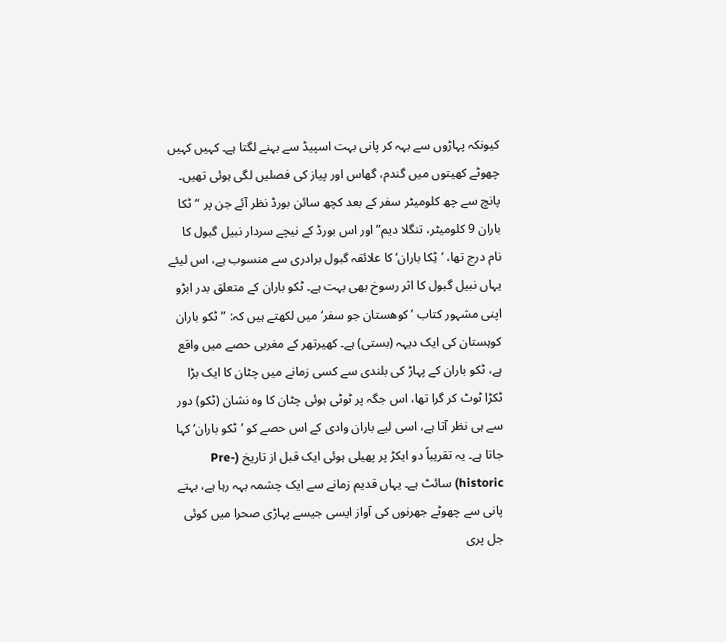کیونکہ پہاڑوں سے بہہ کر پانی بہت اسپیڈ سے بہنے لگتا ہے۔ کہیں کہیں چھوٹے کھیتوں میں گندم، گھاس اور پیاز کی فصلیں لگی ہوئی تھیں۔
پانچ سے چھ کلومیٹر سفر کے بعد کچھ سائن بورڈ نظر آئے جن پر “ٹکا باران 9 کلومیٹر، تنگلا دیم” اور اس بورڈ کے نیچے سردار نبیل گبول کا نام درج تھا، ’ٹِکا باران‘ کا علائقہ گبول برادری سے منسوب ہے، اس لیئے یہاں نبیل گبول کا اثر رسوخ بھی بہت ہے۔ ٹکو باران کے متعلق بدر ابڑو اپنی مشہور کتاب ’کوھستان جو سفر‘ میں لکھتے ہیں کہ: ”ٹکو باران کوہستان کی ایک دیہہ (بستی) ہے۔ کھیرتھر کے مغربی حصے میں واقع ہے، ٹکو باران کے پہاڑ کی بلندی سے کسی زمانے میں چٹان کا ایک بڑا ٹکڑا ٹوٹ کر گرا تھا، اس جگہ پر ٹوٹی ہوئی چٹان کا وہ نشان (ٹکو) دور سے ہی نظر آتا ہے، اسی لیے باران وادی کے اس حصے کو ’ٹکو باران‘ کہا جاتا ہے۔ یہ تقریباً دو ایکڑ پر پھیلی ہوئی ایک قبل از تاریخ (Pre-historic) سائٹ ہے۔ یہاں قدیم زمانے سے ایک چشمہ بہہ رہا ہے، بہتے پانی سے چھوٹے جھرنوں کی آواز ایسی جیسے پہاڑی صحرا میں کوئی جل پری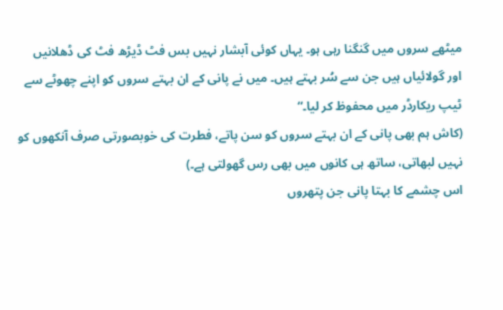میٹھے سروں میں گنگنا رہی ہو۔ یہاں کوئی آبشار نہیں بس فٹ ڈیڑھ فٹ کی ڈھلانیں اور گولائیاں ہیں جن سے سُر بہتے ہیں۔ میں نے پانی کے ان بہتے سروں کو اپنے چھوٹے سے ٹیپ ریکارڈر میں محفوظ کر لیا۔“
(کاش ہم بھی پانی کے ان بہتے سروں کو سن پاتے، فطرت کی خوبصورتی صرف آنکھوں کو نہیں لبھاتی، ساتھ ہی کانوں میں بھی رس گھولتی ہے۔)
اس چشمے کا بہتا پانی جن پتھروں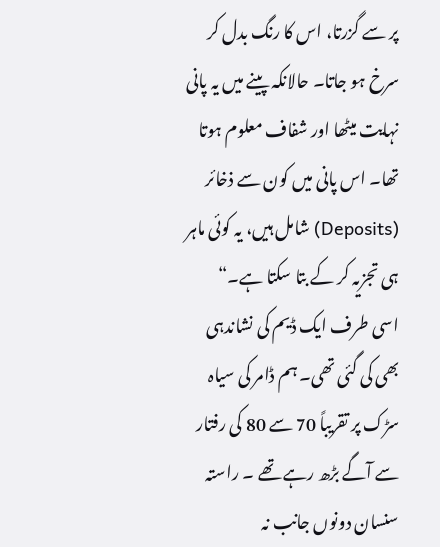پر سے گزرتا، اس کا رنگ بدل کر سرخ ہو جاتا۔ حالانکہ پینے میں یہ پانی نہایت میٹھا اور شفاف معلوم ہوتا تھا۔ اس پانی میں کون سے ذخائر (Deposits) شامل ہیں، یہ کوئی ماہر ہی تجزیہ کر کے بتا سکتا ہے۔“
اسی طرف ایک ڈیم کی نشاندہی بھی کی گئی تھی۔ ہم ڈامر کی سیاہ سڑک پر تقریباً 70 سے 80 کی رفتار سے آگے بڑھ رہے تھے ۔ راستہ سنسان دونوں جانب نہ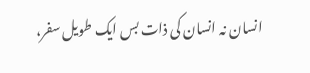انسان نہ انسان کی ذات بس ایک طویل سفر،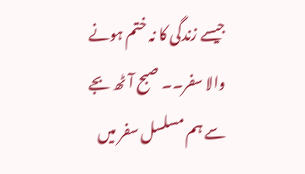جیسے زندگی کا نہ ختم ہونے والا سفر۔۔ صبح آٹھ بجے سے ہم مسلسل سفر میں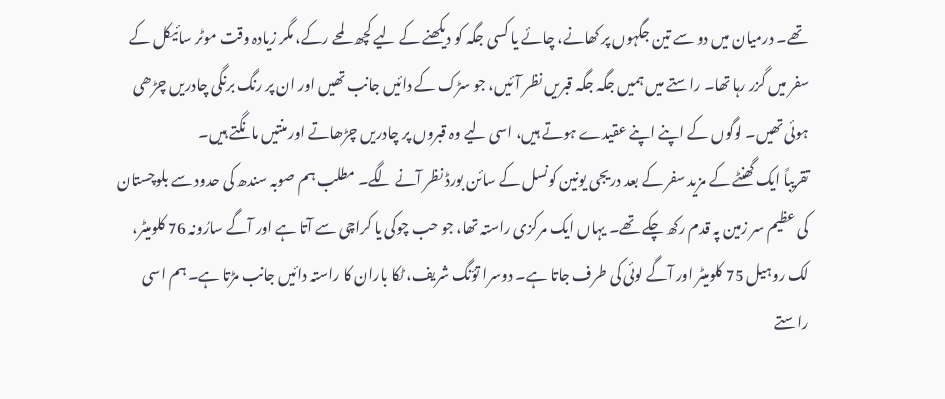تھے۔ درمیان میں دو سے تین جگہوں پر کھانے، چائے یا کسی جگہ کو دیکھنے کے لیے کچھ لمحے رکے، مگر زیادہ وقت موٹر سائیکل کے سفر میں گزر رہا تھا۔ راستے میں ہمیں جگہ جگہ قبریں نظر آئیں، جو سڑک کے دائیں جانب تھیں اور ان پر رنگ برنگی چادریں چڑھی ہوئی تھیں۔ لوگوں کے اپنے اپنے عقیدے ہوتے ہیں، اسی لیے وہ قبروں پر چادریں چڑھاتے اور منتیں مانگتے ہیں۔
تقریباً ایک گھنٹے کے مزید سفر کے بعد دریجی یونین کونسل کے سائن بورڈ نظر آنے لگے۔ مطلب ہم صوبہ سندھ کی حدود سے بلوچستان کی عظیم سر زمین پہ قدم رکھ چکے تھے۔ یہاں ایک مرکزی راستہ تھا، جو حب چوکی یا کراچی سے آتا ہے اور آگے سارُونہ 76 کلومیٹر، لک روہیل 75 کلومیٹر اور آگے لوئی کی طرف جاتا ہے۔ دوسرا تؤنگ شریف، ٹکا باران کا راستہ دائیں جانب مڑتا ہے۔ ہم اسی راستے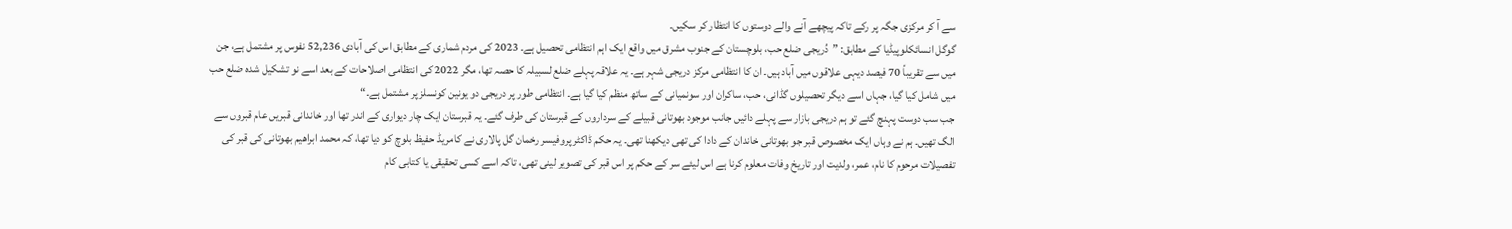سے آ کر مرکزی جگہ پر رکے تاکہ پیچھے آنے والے دوستوں کا انتظار کر سکیں۔
گوگل انسائکلوپیڈیا کے مطابق: ”دُریجی ضلع حب، بلوچستان کے جنوب مشرق میں واقع ایک اہم انتظامی تحصیل ہے۔ 2023 کی مردم شماری کے مطابق اس کی آبادی 52,236 نفوس پر مشتمل ہے، جن میں سے تقریباً 70 فیصد دیہی علاقوں میں آباد ہیں۔ ان کا انتظامی مرکز دریجی شہر ہے۔ یہ علاقہ پہلے ضلع لسبیلہ کا حصہ تھا، مگر 2022 کی انتظامی اصلاحات کے بعد اسے نو تشکیل شدہ ضلع حب میں شامل کیا گیا، جہاں اسے دیگر تحصیلوں گڈانی، حب، ساکران اور سونمیانی کے ساتھ منظم کیا گیا ہے۔ انتظامی طور پر دریجی دو یونین کونسلز پر مشتمل ہے۔“
جب سب دوست پہنچ گئے تو ہم دریجی بازار سے پہلے دائیں جانب موجود بھوتانی قبیلے کے سرداروں کے قبرستان کی طرف گئے۔ یہ قبرستان ایک چار دیواری کے اندر تھا اور خاندانی قبریں عام قبروں سے الگ تھیں۔ ہم نے وہاں ایک مخصوص قبر جو بھوتانی خاندان کے دادا کی تھی دیکھنا تھی۔ یہ حکم ڈاکٹر پروفیسر رخمان گل پالاری نے کامریڈ حفیظ بلوچ کو دیا تھا، کہ محمد ابراھیم بھوتانی کی قبر کی تفصیلات مرحوم کا نام، عمر، ولدیت اور تاریخ وفات معلوم کرنا ہے اس لیئے سر کے حکم پر اس قبر کی تصویر لینی تھی، تاکہ اسے کسی تحقیقی یا کتابی کام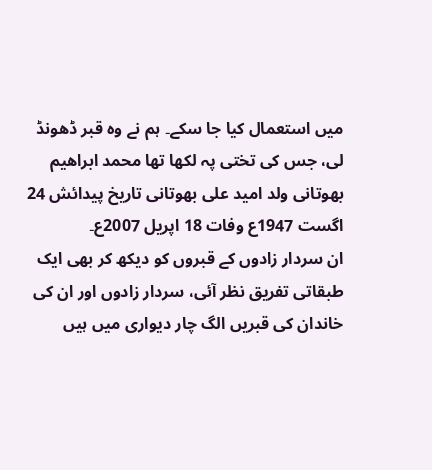میں استعمال کیا جا سکے۔ ہم نے وہ قبر ڈھونڈ لی، جس کی تختی پہ لکھا تھا محمد ابراھیم بھوتانی ولد امید علی بھوتانی تاریخ پیدائش 24 اگست 1947ع وفات 18 اپریل 2007ع۔
ان سردار زادوں کے قبروں کو دیکھ کر بھی ایک طبقاتی تفریق نظر آئی، سردار زادوں اور ان کی خاندان کی قبریں الگ چار دیواری میں ہیں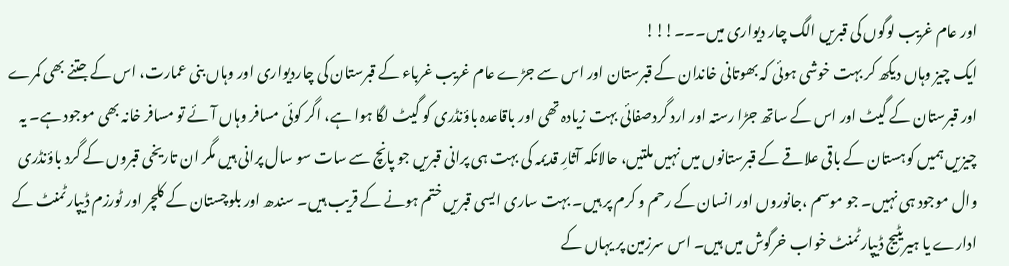اور عام غریب لوگوں کی قبریں الگ چار دیواری میں۔۔۔!!!
ایک چیز وہاں دیکھ کر بہت خوشی ہوئی کہ بھوتانی خاندان کے قبرستان اور اس سے جڑے عام غریب غرباء کے قبرستان کی چاردیواری اور وہاں بنی عمارت، اس کے جتنے بھی کمرے اور قبرستان کے گیٹ اور اس کے ساتھ جڑا رستہ اور ارد گردصفائی بہت زیادہ تھی اور باقاعدہ باؤنڈری کو گیٹ لگا ہوا ہے، اگر کوئی مسافر وہاں آئے تو مسافر خانہ بھی موجود ہے۔ یہ چیزیں ہمیں کوہستان کے باقی علاقے کے قبرستانوں میں نہیں ملتیں، حالانکہ آثارِ قدیمہ کی بہت ہی پرانی قبریں جو پانچ سے سات سو سال پرانی ہیں مگر ان تاریخی قبروں کے گرد باؤنڈری وال موجود ہی نہیں۔ جو موسم ،جانوروں اور انسان کے رحم و کرم پر ہیں۔ بہت ساری ایسی قبریں ختم ہونے کے قریب ہیں۔ سندھ اور بلوچستان کے کلچر اور ٹورزم ڈیپارٹمنٹ کے ادارے یا ہیریٹیج ڈیپارٹمنٹ خواب خرگوش میں ہیں۔ اس سرزمین پر یہاں کے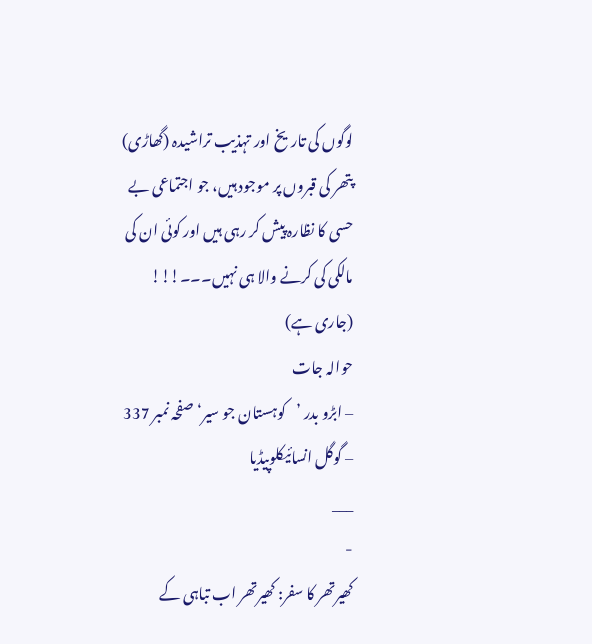لوگوں کی تاریخ اور تہذیب تراشیدہ (گھاڑی) پتھر کی قبروں پر موجود ہیں، جو اجتماعی بے حسی کا نظارہ پیش کر رہی ہیں اور کوئی ان کی مالکی کی کرنے والا ہی نہیں۔۔۔!!!
(جاری ہے)
حوالہ جات
– ابڑو بدر ’کوہستان جو سیر‘ صفحہ نمبر 337
– گوگل انسائیکلوپیڈیا
___
-
کھیرتھر کا سفر: کھیرتھر اب تباہی کے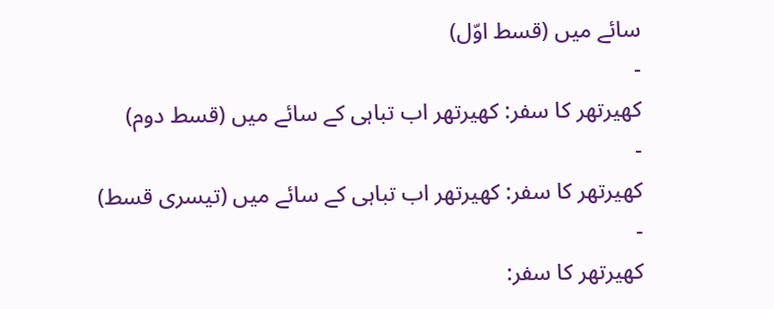سائے میں (قسط اوّل)
-
کھیرتھر کا سفر: کھیرتھر اب تباہی کے سائے میں (قسط دوم)
-
کھیرتھر کا سفر: کھیرتھر اب تباہی کے سائے میں (تیسری قسط)
-
کھیرتھر کا سفر: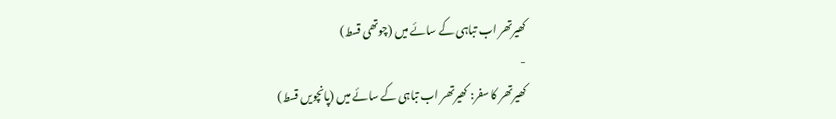کھیرتھر اب تباہی کے سائے میں (چوتھی قسط)
-
کھیرتھر کا سفر: کھیرتھر اب تباہی کے سائے میں (پانچویں قسط)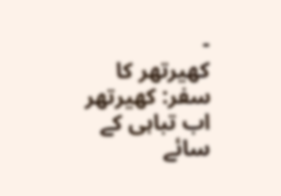-
کھیرتھر کا سفر: کھیرتھر اب تباہی کے سائے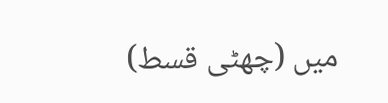میں (چھٹی قسط)